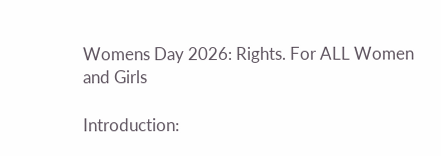Womens Day 2026: Rights. For ALL Women and Girls

Introduction: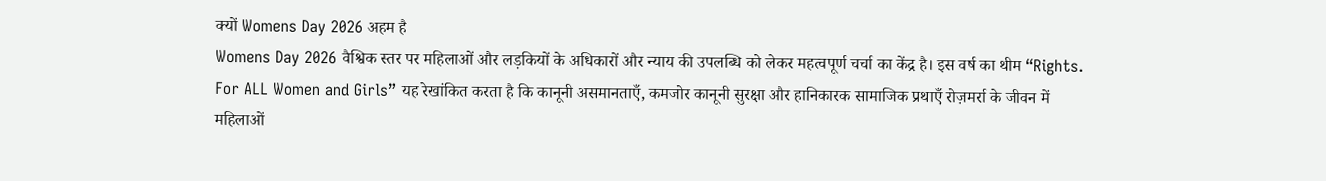क्यों Womens Day 2026 अहम है
Womens Day 2026 वैश्विक स्तर पर महिलाओं और लड़कियों के अधिकारों और न्याय की उपलब्धि को लेकर महत्वपूर्ण चर्चा का केंद्र है। इस वर्ष का थीम “Rights. For ALL Women and Girls” यह रेखांकित करता है कि कानूनी असमानताएँ, कमजोर कानूनी सुरक्षा और हानिकारक सामाजिक प्रथाएँ रोज़मर्रा के जीवन में महिलाओं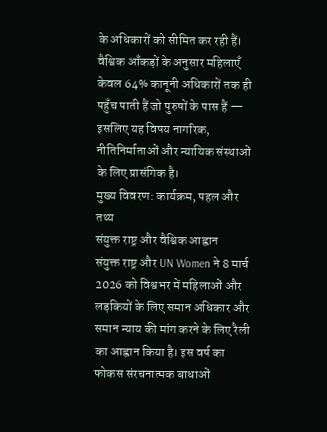के अधिकारों को सीमित कर रही हैं। वैश्विक आँकड़ों के अनुसार महिलाएँ केवल 64% कानूनी अधिकारों तक ही पहुँच पाती हैं जो पुरुषों के पास हैं — इसलिए यह विषय नागरिक, नीतिनिर्माताओं और न्यायिक संस्थाओं के लिए प्रासंगिक है।
मुख्य विवरण: कार्यक्रम, पहल और तथ्य
संयुक्त राष्ट्र और वैश्विक आह्वान
संयुक्त राष्ट्र और UN Women ने 8 मार्च 2026 को विश्वभर में महिलाओं और लड़कियों के लिए समान अधिकार और समान न्याय की मांग करने के लिए रैली का आह्वान किया है। इस वर्ष का फोकस संरचनात्मक बाधाओं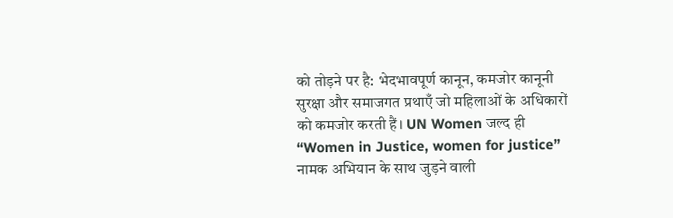को तोड़ने पर है: भेदभावपूर्ण कानून, कमजोर कानूनी सुरक्षा और समाजगत प्रथाएँ जो महिलाओं के अधिकारों को कमजोर करती हैं। UN Women जल्द ही “Women in Justice, women for justice” नामक अभियान के साथ जुड़ने वाली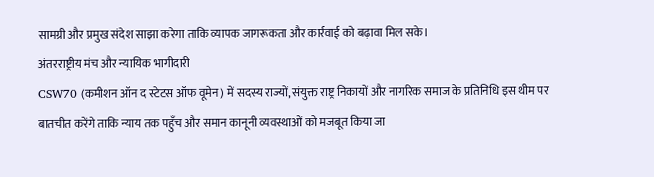सामग्री और प्रमुख संदेश साझा करेगा ताकि व्यापक जागरूकता और कार्रवाई को बढ़ावा मिल सके।
अंतरराष्ट्रीय मंच और न्यायिक भागीदारी
CSW70 (कमीशन ऑन द स्टेटस ऑफ वूमेन) में सदस्य राज्यों, संयुक्त राष्ट्र निकायों और नागरिक समाज के प्रतिनिधि इस थीम पर बातचीत करेंगे ताकि न्याय तक पहुँच और समान कानूनी व्यवस्थाओं को मजबूत किया जा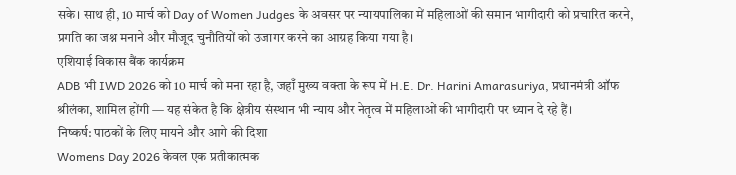सके। साथ ही, 10 मार्च को Day of Women Judges के अवसर पर न्यायपालिका में महिलाओं की समान भागीदारी को प्रचारित करने, प्रगति का जश्न मनाने और मौजूद चुनौतियों को उजागर करने का आग्रह किया गया है।
एशियाई विकास बैंक कार्यक्रम
ADB भी IWD 2026 को 10 मार्च को मना रहा है, जहाँ मुख्य वक्ता के रूप में H.E. Dr. Harini Amarasuriya, प्रधानमंत्री ऑफ श्रीलंका, शामिल होंगी — यह संकेत है कि क्षेत्रीय संस्थान भी न्याय और नेतृत्व में महिलाओं की भागीदारी पर ध्यान दे रहे हैं।
निष्कर्ष: पाठकों के लिए मायने और आगे की दिशा
Womens Day 2026 केवल एक प्रतीकात्मक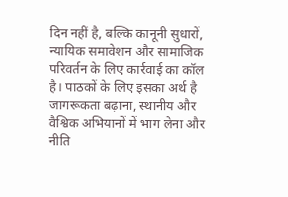दिन नहीं है, बल्कि कानूनी सुधारों, न्यायिक समावेशन और सामाजिक परिवर्तन के लिए कार्रवाई का कॉल है। पाठकों के लिए इसका अर्थ है जागरूकता बढ़ाना, स्थानीय और वैश्विक अभियानों में भाग लेना और नीति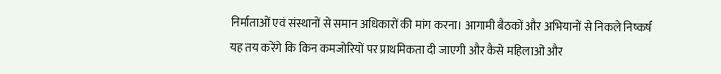निर्माताओं एवं संस्थानों से समान अधिकारों की मांग करना। आगामी बैठकों और अभियानों से निकले निष्कर्ष यह तय करेंगे कि किन कमजोरियों पर प्राथमिकता दी जाएगी और कैसे महिलाओं और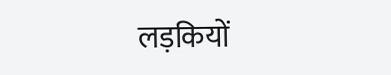लड़कियों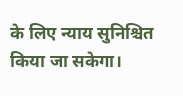के लिए न्याय सुनिश्चित किया जा सकेगा।